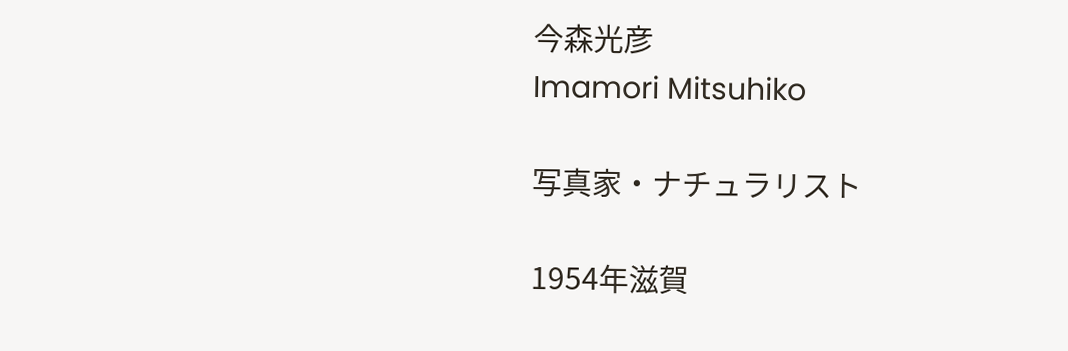今森光彦
Imamori Mitsuhiko

写真家・ナチュラリスト

1954年滋賀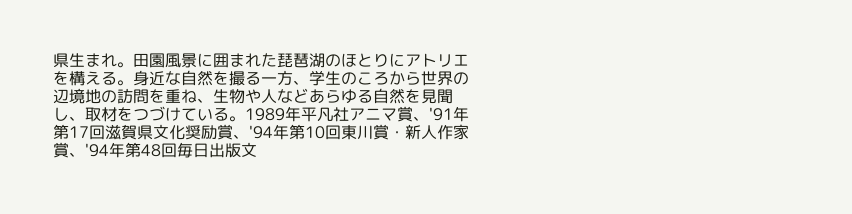県生まれ。田園風景に囲まれた琵琶湖のほとりにアトリエを構える。身近な自然を撮る一方、学生のころから世界の辺境地の訪問を重ね、生物や人などあらゆる自然を見聞し、取材をつづけている。1989年平凡社アニマ賞、'91年第17回滋賀県文化奨励賞、'94年第10回東川賞・新人作家賞、'94年第48回毎日出版文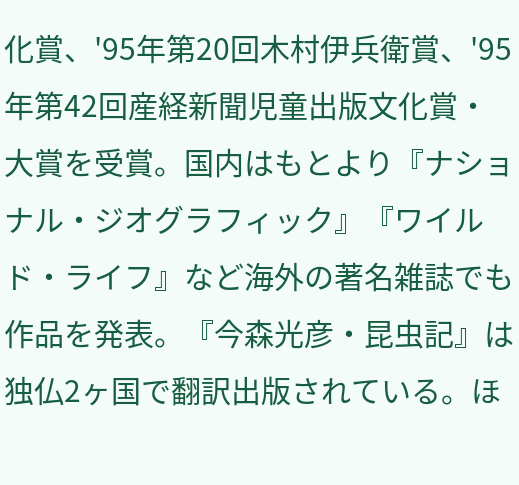化賞、'95年第20回木村伊兵衛賞、'95年第42回産経新聞児童出版文化賞・大賞を受賞。国内はもとより『ナショナル・ジオグラフィック』『ワイルド・ライフ』など海外の著名雑誌でも作品を発表。『今森光彦・昆虫記』は独仏2ヶ国で翻訳出版されている。ほ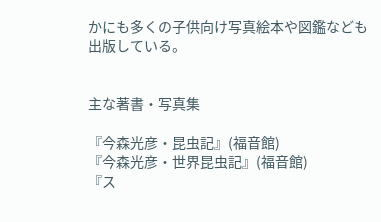かにも多くの子供向け写真絵本や図鑑なども出版している。


主な著書・写真集

『今森光彦・昆虫記』(福音館)
『今森光彦・世界昆虫記』(福音館)
『ス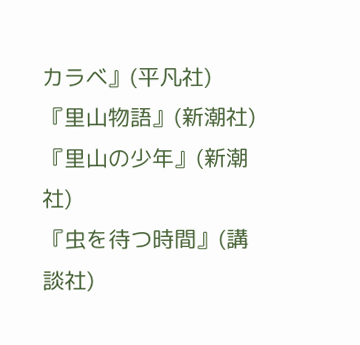カラベ』(平凡社)
『里山物語』(新潮社)
『里山の少年』(新潮社)
『虫を待つ時間』(講談社)